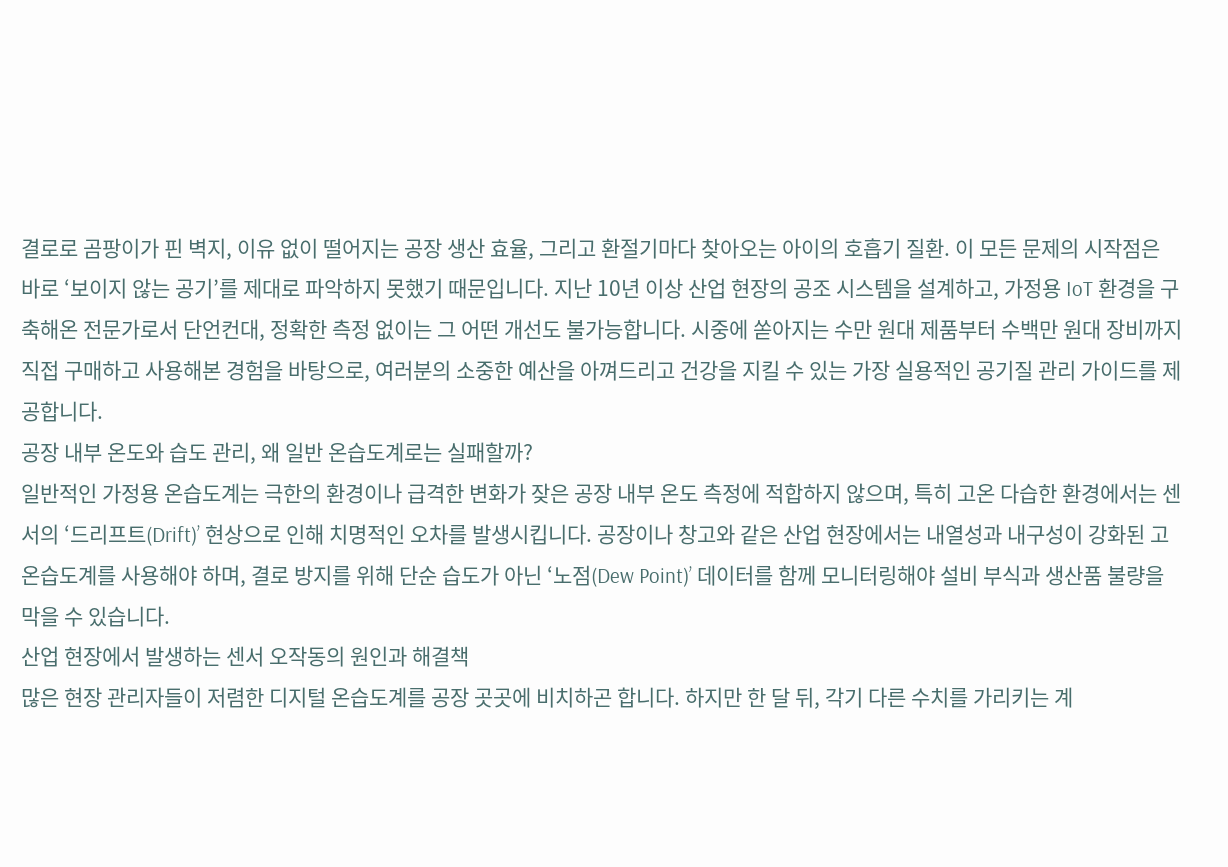결로로 곰팡이가 핀 벽지, 이유 없이 떨어지는 공장 생산 효율, 그리고 환절기마다 찾아오는 아이의 호흡기 질환. 이 모든 문제의 시작점은 바로 ‘보이지 않는 공기’를 제대로 파악하지 못했기 때문입니다. 지난 10년 이상 산업 현장의 공조 시스템을 설계하고, 가정용 IoT 환경을 구축해온 전문가로서 단언컨대, 정확한 측정 없이는 그 어떤 개선도 불가능합니다. 시중에 쏟아지는 수만 원대 제품부터 수백만 원대 장비까지 직접 구매하고 사용해본 경험을 바탕으로, 여러분의 소중한 예산을 아껴드리고 건강을 지킬 수 있는 가장 실용적인 공기질 관리 가이드를 제공합니다.
공장 내부 온도와 습도 관리, 왜 일반 온습도계로는 실패할까?
일반적인 가정용 온습도계는 극한의 환경이나 급격한 변화가 잦은 공장 내부 온도 측정에 적합하지 않으며, 특히 고온 다습한 환경에서는 센서의 ‘드리프트(Drift)’ 현상으로 인해 치명적인 오차를 발생시킵니다. 공장이나 창고와 같은 산업 현장에서는 내열성과 내구성이 강화된 고온습도계를 사용해야 하며, 결로 방지를 위해 단순 습도가 아닌 ‘노점(Dew Point)’ 데이터를 함께 모니터링해야 설비 부식과 생산품 불량을 막을 수 있습니다.
산업 현장에서 발생하는 센서 오작동의 원인과 해결책
많은 현장 관리자들이 저렴한 디지털 온습도계를 공장 곳곳에 비치하곤 합니다. 하지만 한 달 뒤, 각기 다른 수치를 가리키는 계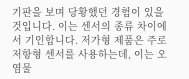기판을 보며 당황했던 경험이 있을 것입니다. 이는 센서의 종류 차이에서 기인합니다. 저가형 제품은 주로 저항형 센서를 사용하는데, 이는 오염물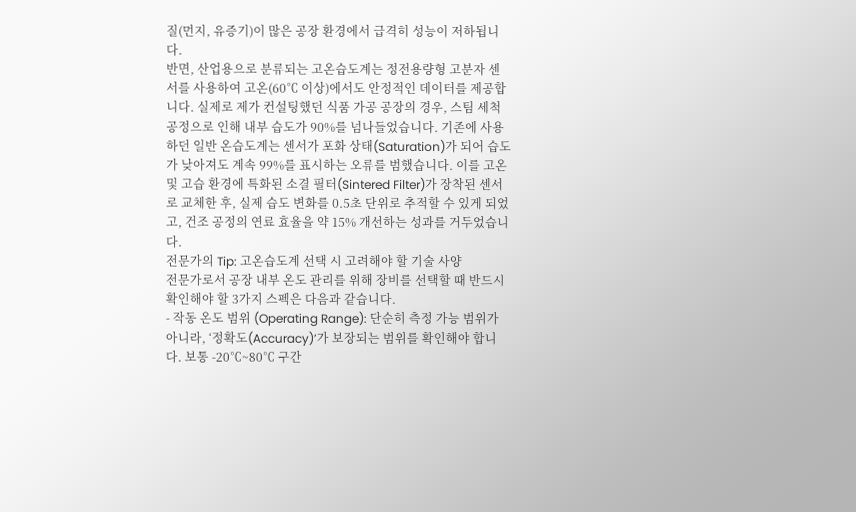질(먼지, 유증기)이 많은 공장 환경에서 급격히 성능이 저하됩니다.
반면, 산업용으로 분류되는 고온습도계는 정전용량형 고분자 센서를 사용하여 고온(60℃ 이상)에서도 안정적인 데이터를 제공합니다. 실제로 제가 컨설팅했던 식품 가공 공장의 경우, 스팀 세척 공정으로 인해 내부 습도가 90%를 넘나들었습니다. 기존에 사용하던 일반 온습도계는 센서가 포화 상태(Saturation)가 되어 습도가 낮아져도 계속 99%를 표시하는 오류를 범했습니다. 이를 고온 및 고습 환경에 특화된 소결 필터(Sintered Filter)가 장착된 센서로 교체한 후, 실제 습도 변화를 0.5초 단위로 추적할 수 있게 되었고, 건조 공정의 연료 효율을 약 15% 개선하는 성과를 거두었습니다.
전문가의 Tip: 고온습도계 선택 시 고려해야 할 기술 사양
전문가로서 공장 내부 온도 관리를 위해 장비를 선택할 때 반드시 확인해야 할 3가지 스펙은 다음과 같습니다.
- 작동 온도 범위 (Operating Range): 단순히 측정 가능 범위가 아니라, ‘정확도(Accuracy)’가 보장되는 범위를 확인해야 합니다. 보통 -20℃~80℃ 구간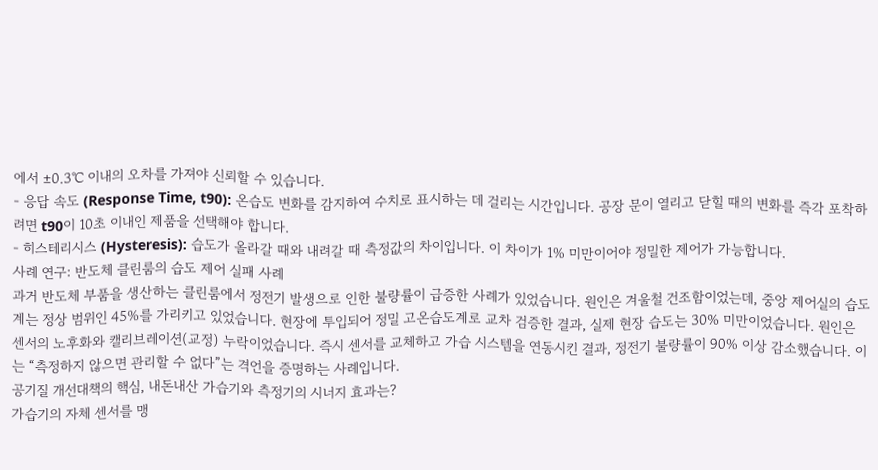에서 ±0.3℃ 이내의 오차를 가져야 신뢰할 수 있습니다.
- 응답 속도 (Response Time, t90): 온습도 변화를 감지하여 수치로 표시하는 데 걸리는 시간입니다. 공장 문이 열리고 닫힐 때의 변화를 즉각 포착하려면 t90이 10초 이내인 제품을 선택해야 합니다.
- 히스테리시스 (Hysteresis): 습도가 올라갈 때와 내려갈 때 측정값의 차이입니다. 이 차이가 1% 미만이어야 정밀한 제어가 가능합니다.
사례 연구: 반도체 클린룸의 습도 제어 실패 사례
과거 반도체 부품을 생산하는 클린룸에서 정전기 발생으로 인한 불량률이 급증한 사례가 있었습니다. 원인은 겨울철 건조함이었는데, 중앙 제어실의 습도계는 정상 범위인 45%를 가리키고 있었습니다. 현장에 투입되어 정밀 고온습도계로 교차 검증한 결과, 실제 현장 습도는 30% 미만이었습니다. 원인은 센서의 노후화와 캘리브레이션(교정) 누락이었습니다. 즉시 센서를 교체하고 가습 시스템을 연동시킨 결과, 정전기 불량률이 90% 이상 감소했습니다. 이는 “측정하지 않으면 관리할 수 없다”는 격언을 증명하는 사례입니다.
공기질 개선대책의 핵심, 내돈내산 가습기와 측정기의 시너지 효과는?
가습기의 자체 센서를 맹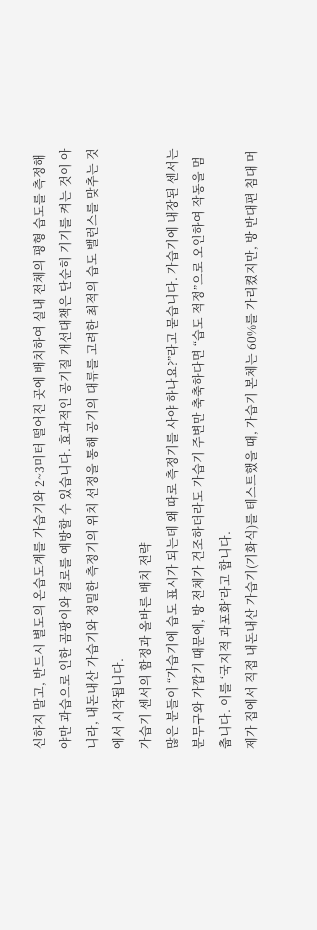신하지 말고, 반드시 별도의 온습도계를 가습기와 2~3미터 떨어진 곳에 배치하여 실내 전체의 평형 습도를 측정해야만 과습으로 인한 곰팡이와 결로를 예방할 수 있습니다. 효과적인 공기질 개선대책은 단순히 기기를 켜는 것이 아니라, 내돈내산 가습기와 정밀한 측정기의 위치 선정을 통해 공기의 대류를 고려한 최적의 습도 밸런스를 맞추는 것에서 시작됩니다.
가습기 센서의 함정과 올바른 배치 전략
많은 분들이 “가습기에 습도 표시가 되는데 왜 따로 측정기를 사야 하나요?”라고 묻습니다. 가습기에 내장된 센서는 분무구와 가깝기 때문에, 방 전체가 건조하더라도 가습기 주변만 축축하다면 “습도 적정”으로 오인하여 작동을 멈춥니다. 이를 ‘국지적 과포화’라고 합니다.
제가 집에서 직접 내돈내산 가습기(기화식)를 테스트했을 때, 가습기 본체는 60%를 가리켰지만, 방 반대편 침대 머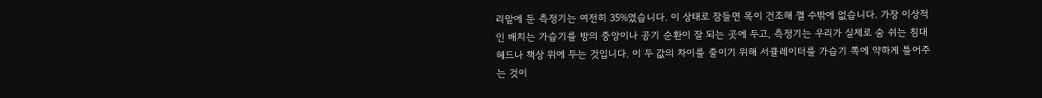리맡에 둔 측정기는 여전히 35%였습니다. 이 상태로 잠들면 목이 건조해 깰 수밖에 없습니다. 가장 이상적인 배치는 가습기를 방의 중앙이나 공기 순환이 잘 되는 곳에 두고, 측정기는 우리가 실제로 숨 쉬는 침대 헤드나 책상 위에 두는 것입니다. 이 두 값의 차이를 줄이기 위해 서큘레이터를 가습기 쪽에 약하게 틀어주는 것이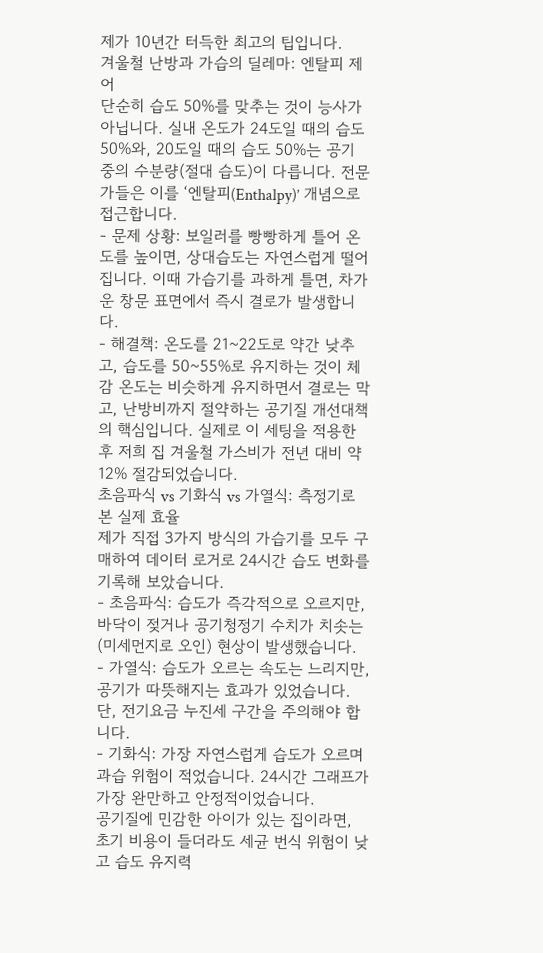제가 10년간 터득한 최고의 팁입니다.
겨울철 난방과 가습의 딜레마: 엔탈피 제어
단순히 습도 50%를 맞추는 것이 능사가 아닙니다. 실내 온도가 24도일 때의 습도 50%와, 20도일 때의 습도 50%는 공기 중의 수분량(절대 습도)이 다릅니다. 전문가들은 이를 ‘엔탈피(Enthalpy)’ 개념으로 접근합니다.
- 문제 상황: 보일러를 빵빵하게 틀어 온도를 높이면, 상대습도는 자연스럽게 떨어집니다. 이때 가습기를 과하게 틀면, 차가운 창문 표면에서 즉시 결로가 발생합니다.
- 해결책: 온도를 21~22도로 약간 낮추고, 습도를 50~55%로 유지하는 것이 체감 온도는 비슷하게 유지하면서 결로는 막고, 난방비까지 절약하는 공기질 개선대책의 핵심입니다. 실제로 이 세팅을 적용한 후 저희 집 겨울철 가스비가 전년 대비 약 12% 절감되었습니다.
초음파식 vs 기화식 vs 가열식: 측정기로 본 실제 효율
제가 직접 3가지 방식의 가습기를 모두 구매하여 데이터 로거로 24시간 습도 변화를 기록해 보았습니다.
- 초음파식: 습도가 즉각적으로 오르지만, 바닥이 젖거나 공기청정기 수치가 치솟는(미세먼지로 오인) 현상이 발생했습니다.
- 가열식: 습도가 오르는 속도는 느리지만, 공기가 따뜻해지는 효과가 있었습니다. 단, 전기요금 누진세 구간을 주의해야 합니다.
- 기화식: 가장 자연스럽게 습도가 오르며 과습 위험이 적었습니다. 24시간 그래프가 가장 완만하고 안정적이었습니다.
공기질에 민감한 아이가 있는 집이라면, 초기 비용이 들더라도 세균 번식 위험이 낮고 습도 유지력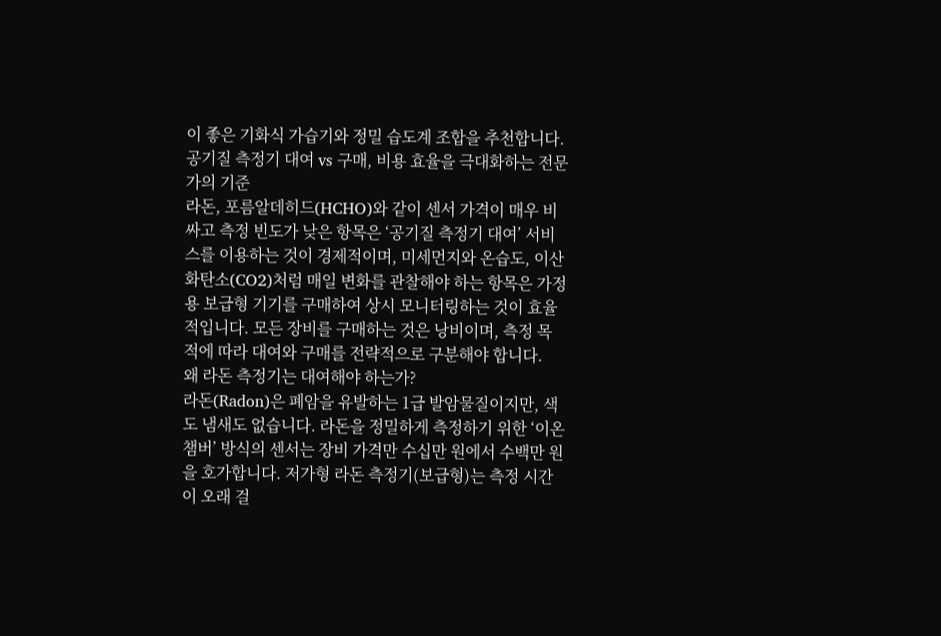이 좋은 기화식 가습기와 정밀 습도계 조합을 추천합니다.
공기질 측정기 대여 vs 구매, 비용 효율을 극대화하는 전문가의 기준
라돈, 포름알데히드(HCHO)와 같이 센서 가격이 매우 비싸고 측정 빈도가 낮은 항목은 ‘공기질 측정기 대여’ 서비스를 이용하는 것이 경제적이며, 미세먼지와 온습도, 이산화탄소(CO2)처럼 매일 변화를 관찰해야 하는 항목은 가정용 보급형 기기를 구매하여 상시 모니터링하는 것이 효율적입니다. 모든 장비를 구매하는 것은 낭비이며, 측정 목적에 따라 대여와 구매를 전략적으로 구분해야 합니다.
왜 라돈 측정기는 대여해야 하는가?
라돈(Radon)은 폐암을 유발하는 1급 발암물질이지만, 색도 냄새도 없습니다. 라돈을 정밀하게 측정하기 위한 ‘이온 챔버’ 방식의 센서는 장비 가격만 수십만 원에서 수백만 원을 호가합니다. 저가형 라돈 측정기(보급형)는 측정 시간이 오래 걸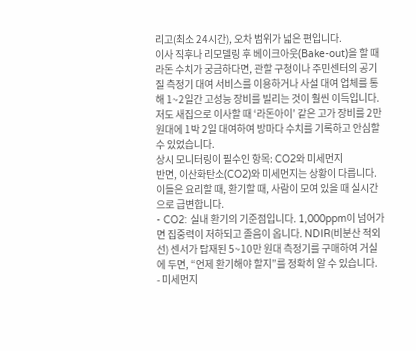리고(최소 24시간), 오차 범위가 넓은 편입니다.
이사 직후나 리모델링 후 베이크아웃(Bake-out)을 할 때 라돈 수치가 궁금하다면, 관할 구청이나 주민센터의 공기질 측정기 대여 서비스를 이용하거나 사설 대여 업체를 통해 1~2일간 고성능 장비를 빌리는 것이 훨씬 이득입니다. 저도 새집으로 이사할 때 ‘라돈아이’ 같은 고가 장비를 2만 원대에 1박 2일 대여하여 방마다 수치를 기록하고 안심할 수 있었습니다.
상시 모니터링이 필수인 항목: CO2와 미세먼지
반면, 이산화탄소(CO2)와 미세먼지는 상황이 다릅니다. 이들은 요리할 때, 환기할 때, 사람이 모여 있을 때 실시간으로 급변합니다.
- CO2: 실내 환기의 기준점입니다. 1,000ppm이 넘어가면 집중력이 저하되고 졸음이 옵니다. NDIR(비분산 적외선) 센서가 탑재된 5~10만 원대 측정기를 구매하여 거실에 두면, “언제 환기해야 할지”를 정확히 알 수 있습니다.
- 미세먼지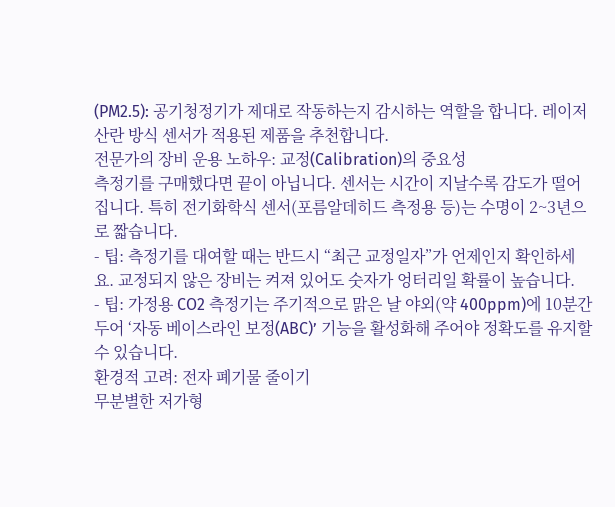(PM2.5): 공기청정기가 제대로 작동하는지 감시하는 역할을 합니다. 레이저 산란 방식 센서가 적용된 제품을 추천합니다.
전문가의 장비 운용 노하우: 교정(Calibration)의 중요성
측정기를 구매했다면 끝이 아닙니다. 센서는 시간이 지날수록 감도가 떨어집니다. 특히 전기화학식 센서(포름알데히드 측정용 등)는 수명이 2~3년으로 짧습니다.
- 팁: 측정기를 대여할 때는 반드시 “최근 교정일자”가 언제인지 확인하세요. 교정되지 않은 장비는 켜져 있어도 숫자가 엉터리일 확률이 높습니다.
- 팁: 가정용 CO2 측정기는 주기적으로 맑은 날 야외(약 400ppm)에 10분간 두어 ‘자동 베이스라인 보정(ABC)’ 기능을 활성화해 주어야 정확도를 유지할 수 있습니다.
환경적 고려: 전자 폐기물 줄이기
무분별한 저가형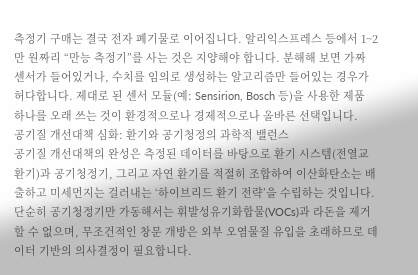측정기 구매는 결국 전자 폐기물로 이어집니다. 알리익스프레스 등에서 1~2만 원짜리 “만능 측정기”를 사는 것은 지양해야 합니다. 분해해 보면 가짜 센서가 들어있거나, 수치를 임의로 생성하는 알고리즘만 들어있는 경우가 허다합니다. 제대로 된 센서 모듈(예: Sensirion, Bosch 등)을 사용한 제품 하나를 오래 쓰는 것이 환경적으로나 경제적으로나 올바른 선택입니다.
공기질 개선대책 심화: 환기와 공기청정의 과학적 밸런스
공기질 개선대책의 완성은 측정된 데이터를 바탕으로 환기 시스템(전열교환기)과 공기청정기, 그리고 자연 환기를 적절히 조합하여 이산화탄소는 배출하고 미세먼지는 걸러내는 ‘하이브리드 환기 전략’을 수립하는 것입니다. 단순히 공기청정기만 가동해서는 휘발성유기화합물(VOCs)과 라돈을 제거할 수 없으며, 무조건적인 창문 개방은 외부 오염물질 유입을 초래하므로 데이터 기반의 의사결정이 필요합니다.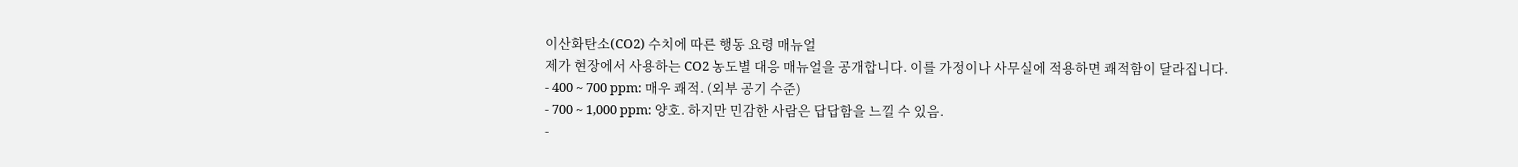이산화탄소(CO2) 수치에 따른 행동 요령 매뉴얼
제가 현장에서 사용하는 CO2 농도별 대응 매뉴얼을 공개합니다. 이를 가정이나 사무실에 적용하면 쾌적함이 달라집니다.
- 400 ~ 700 ppm: 매우 쾌적. (외부 공기 수준)
- 700 ~ 1,000 ppm: 양호. 하지만 민감한 사람은 답답함을 느낄 수 있음.
-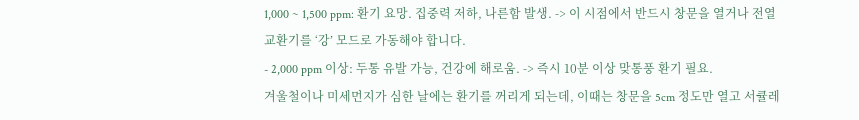1,000 ~ 1,500 ppm: 환기 요망. 집중력 저하, 나른함 발생. -> 이 시점에서 반드시 창문을 열거나 전열교환기를 ‘강’ 모드로 가동해야 합니다.
- 2,000 ppm 이상: 두통 유발 가능, 건강에 해로움. -> 즉시 10분 이상 맞통풍 환기 필요.
겨울철이나 미세먼지가 심한 날에는 환기를 꺼리게 되는데, 이때는 창문을 5cm 정도만 열고 서큘레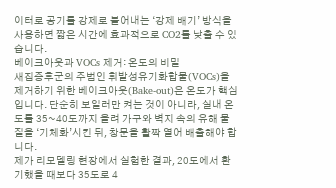이터로 공기를 강제로 불어내는 ‘강제 배기’ 방식을 사용하면 짧은 시간에 효과적으로 CO2를 낮출 수 있습니다.
베이크아웃과 VOCs 제거: 온도의 비밀
새집증후군의 주범인 휘발성유기화합물(VOCs)을 제거하기 위한 베이크아웃(Bake-out)은 온도가 핵심입니다. 단순히 보일러만 켜는 것이 아니라, 실내 온도를 35~40도까지 올려 가구와 벽지 속의 유해 물질을 ‘기체화’시킨 뒤, 창문을 활짝 열어 배출해야 합니다.
제가 리모델링 현장에서 실험한 결과, 20도에서 환기했을 때보다 35도로 4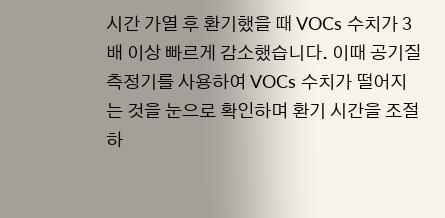시간 가열 후 환기했을 때 VOCs 수치가 3배 이상 빠르게 감소했습니다. 이때 공기질 측정기를 사용하여 VOCs 수치가 떨어지는 것을 눈으로 확인하며 환기 시간을 조절하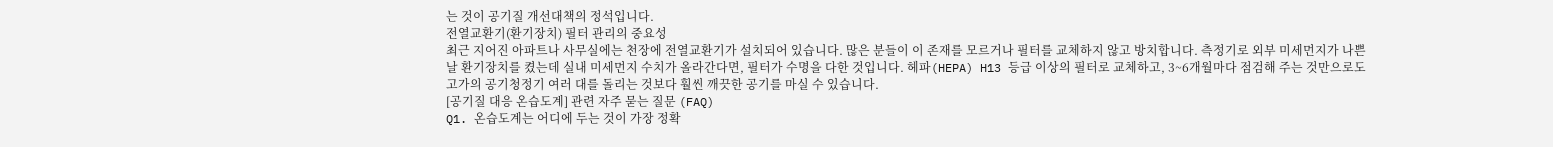는 것이 공기질 개선대책의 정석입니다.
전열교환기(환기장치) 필터 관리의 중요성
최근 지어진 아파트나 사무실에는 천장에 전열교환기가 설치되어 있습니다. 많은 분들이 이 존재를 모르거나 필터를 교체하지 않고 방치합니다. 측정기로 외부 미세먼지가 나쁜 날 환기장치를 켰는데 실내 미세먼지 수치가 올라간다면, 필터가 수명을 다한 것입니다. 헤파(HEPA) H13 등급 이상의 필터로 교체하고, 3~6개월마다 점검해 주는 것만으로도 고가의 공기청정기 여러 대를 돌리는 것보다 훨씬 깨끗한 공기를 마실 수 있습니다.
[공기질 대응 온습도계] 관련 자주 묻는 질문 (FAQ)
Q1. 온습도계는 어디에 두는 것이 가장 정확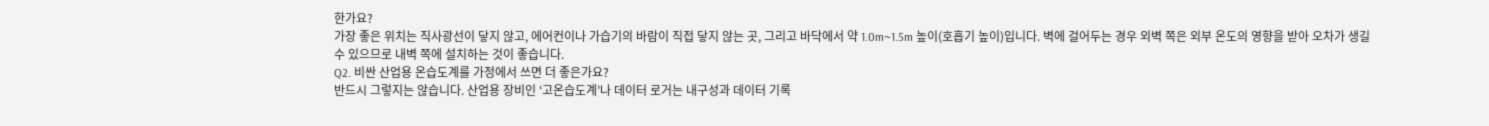한가요?
가장 좋은 위치는 직사광선이 닿지 않고, 에어컨이나 가습기의 바람이 직접 닿지 않는 곳, 그리고 바닥에서 약 1.0m~1.5m 높이(호흡기 높이)입니다. 벽에 걸어두는 경우 외벽 쪽은 외부 온도의 영향을 받아 오차가 생길 수 있으므로 내벽 쪽에 설치하는 것이 좋습니다.
Q2. 비싼 산업용 온습도계를 가정에서 쓰면 더 좋은가요?
반드시 그렇지는 않습니다. 산업용 장비인 ‘고온습도계’나 데이터 로거는 내구성과 데이터 기록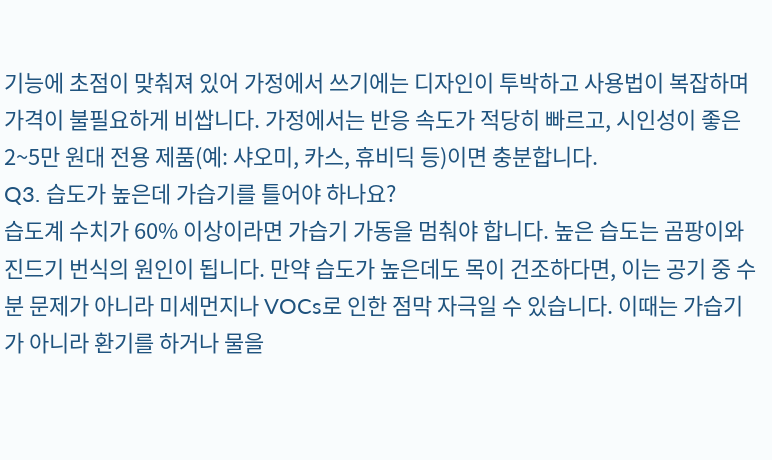기능에 초점이 맞춰져 있어 가정에서 쓰기에는 디자인이 투박하고 사용법이 복잡하며 가격이 불필요하게 비쌉니다. 가정에서는 반응 속도가 적당히 빠르고, 시인성이 좋은 2~5만 원대 전용 제품(예: 샤오미, 카스, 휴비딕 등)이면 충분합니다.
Q3. 습도가 높은데 가습기를 틀어야 하나요?
습도계 수치가 60% 이상이라면 가습기 가동을 멈춰야 합니다. 높은 습도는 곰팡이와 진드기 번식의 원인이 됩니다. 만약 습도가 높은데도 목이 건조하다면, 이는 공기 중 수분 문제가 아니라 미세먼지나 VOCs로 인한 점막 자극일 수 있습니다. 이때는 가습기가 아니라 환기를 하거나 물을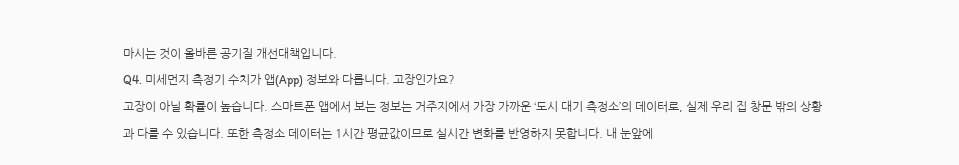마시는 것이 올바른 공기질 개선대책입니다.
Q4. 미세먼지 측정기 수치가 앱(App) 정보와 다릅니다. 고장인가요?
고장이 아닐 확률이 높습니다. 스마트폰 앱에서 보는 정보는 거주지에서 가장 가까운 ‘도시 대기 측정소’의 데이터로, 실제 우리 집 창문 밖의 상황과 다를 수 있습니다. 또한 측정소 데이터는 1시간 평균값이므로 실시간 변화를 반영하지 못합니다. 내 눈앞에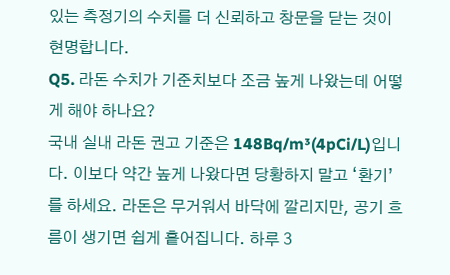있는 측정기의 수치를 더 신뢰하고 창문을 닫는 것이 현명합니다.
Q5. 라돈 수치가 기준치보다 조금 높게 나왔는데 어떻게 해야 하나요?
국내 실내 라돈 권고 기준은 148Bq/m³(4pCi/L)입니다. 이보다 약간 높게 나왔다면 당황하지 말고 ‘환기’를 하세요. 라돈은 무거워서 바닥에 깔리지만, 공기 흐름이 생기면 쉽게 흩어집니다. 하루 3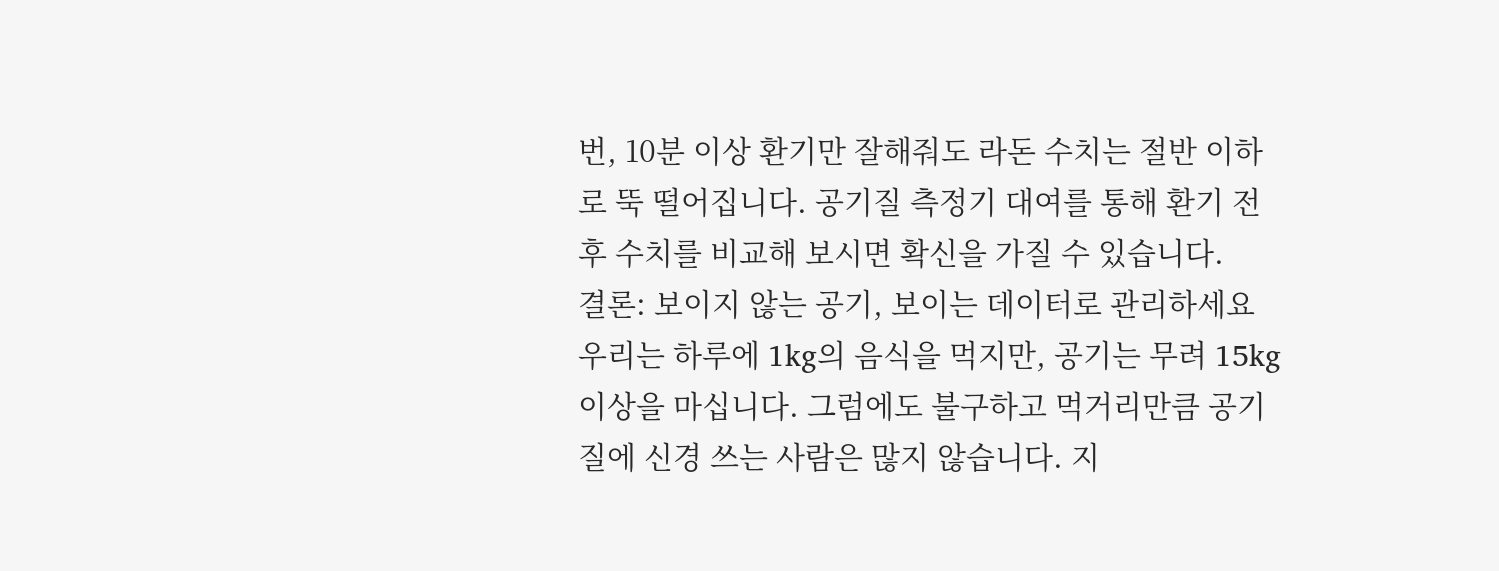번, 10분 이상 환기만 잘해줘도 라돈 수치는 절반 이하로 뚝 떨어집니다. 공기질 측정기 대여를 통해 환기 전후 수치를 비교해 보시면 확신을 가질 수 있습니다.
결론: 보이지 않는 공기, 보이는 데이터로 관리하세요
우리는 하루에 1kg의 음식을 먹지만, 공기는 무려 15kg 이상을 마십니다. 그럼에도 불구하고 먹거리만큼 공기질에 신경 쓰는 사람은 많지 않습니다. 지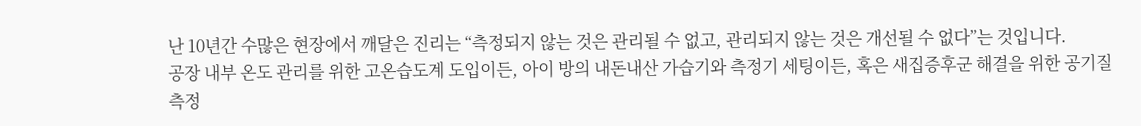난 10년간 수많은 현장에서 깨달은 진리는 “측정되지 않는 것은 관리될 수 없고, 관리되지 않는 것은 개선될 수 없다”는 것입니다.
공장 내부 온도 관리를 위한 고온습도계 도입이든, 아이 방의 내돈내산 가습기와 측정기 세팅이든, 혹은 새집증후군 해결을 위한 공기질 측정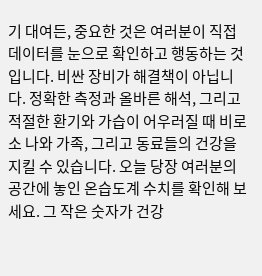기 대여든, 중요한 것은 여러분이 직접 데이터를 눈으로 확인하고 행동하는 것입니다. 비싼 장비가 해결책이 아닙니다. 정확한 측정과 올바른 해석, 그리고 적절한 환기와 가습이 어우러질 때 비로소 나와 가족, 그리고 동료들의 건강을 지킬 수 있습니다. 오늘 당장 여러분의 공간에 놓인 온습도계 수치를 확인해 보세요. 그 작은 숫자가 건강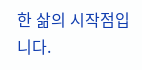한 삶의 시작점입니다.